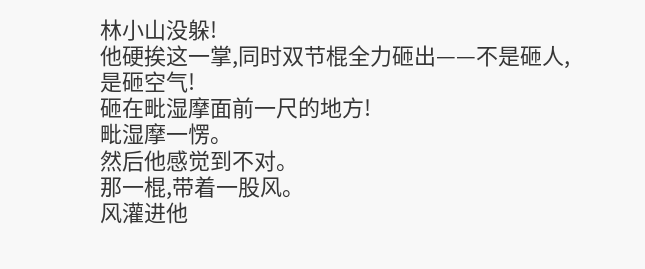林小山没躲!
他硬挨这一掌,同时双节棍全力砸出——不是砸人,是砸空气!
砸在毗湿摩面前一尺的地方!
毗湿摩一愣。
然后他感觉到不对。
那一棍,带着一股风。
风灌进他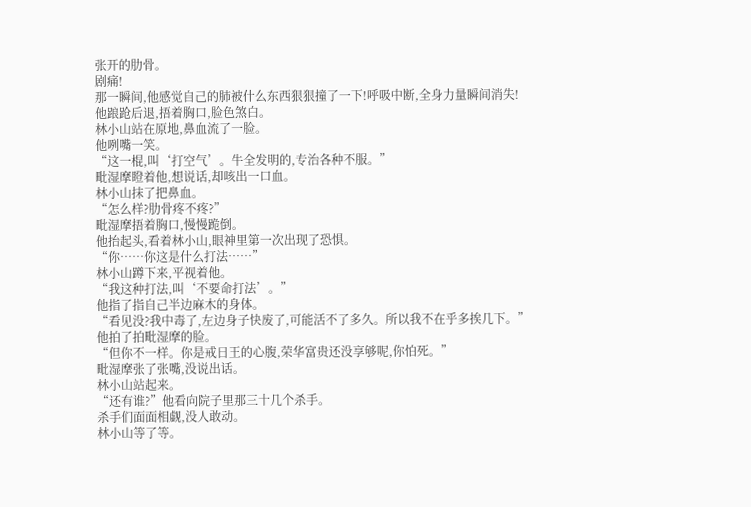张开的肋骨。
剧痛!
那一瞬间,他感觉自己的肺被什么东西狠狠撞了一下!呼吸中断,全身力量瞬间消失!
他踉跄后退,捂着胸口,脸色煞白。
林小山站在原地,鼻血流了一脸。
他咧嘴一笑。
“这一棍,叫‘打空气’。牛全发明的,专治各种不服。”
毗湿摩瞪着他,想说话,却咳出一口血。
林小山抹了把鼻血。
“怎么样?肋骨疼不疼?”
毗湿摩捂着胸口,慢慢跪倒。
他抬起头,看着林小山,眼神里第一次出现了恐惧。
“你……你这是什么打法……”
林小山蹲下来,平视着他。
“我这种打法,叫‘不要命打法’。”
他指了指自己半边麻木的身体。
“看见没?我中毒了,左边身子快废了,可能活不了多久。所以我不在乎多挨几下。”
他拍了拍毗湿摩的脸。
“但你不一样。你是戒日王的心腹,荣华富贵还没享够呢,你怕死。”
毗湿摩张了张嘴,没说出话。
林小山站起来。
“还有谁?”他看向院子里那三十几个杀手。
杀手们面面相觑,没人敢动。
林小山等了等。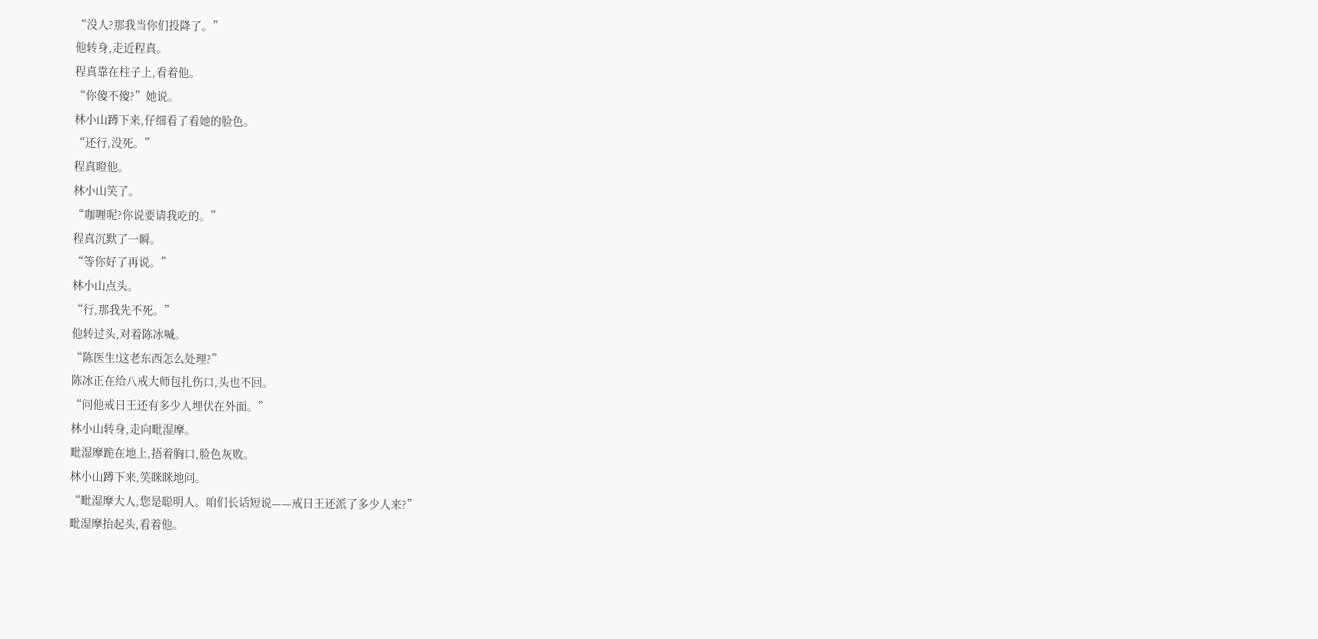“没人?那我当你们投降了。”
他转身,走近程真。
程真靠在柱子上,看着他。
“你傻不傻?”她说。
林小山蹲下来,仔细看了看她的脸色。
“还行,没死。”
程真瞪他。
林小山笑了。
“咖喱呢?你说要请我吃的。”
程真沉默了一瞬。
“等你好了再说。”
林小山点头。
“行,那我先不死。”
他转过头,对着陈冰喊。
“陈医生!这老东西怎么处理?”
陈冰正在给八戒大师包扎伤口,头也不回。
“问他戒日王还有多少人埋伏在外面。”
林小山转身,走向毗湿摩。
毗湿摩跪在地上,捂着胸口,脸色灰败。
林小山蹲下来,笑眯眯地问。
“毗湿摩大人,您是聪明人。咱们长话短说——戒日王还派了多少人来?”
毗湿摩抬起头,看着他。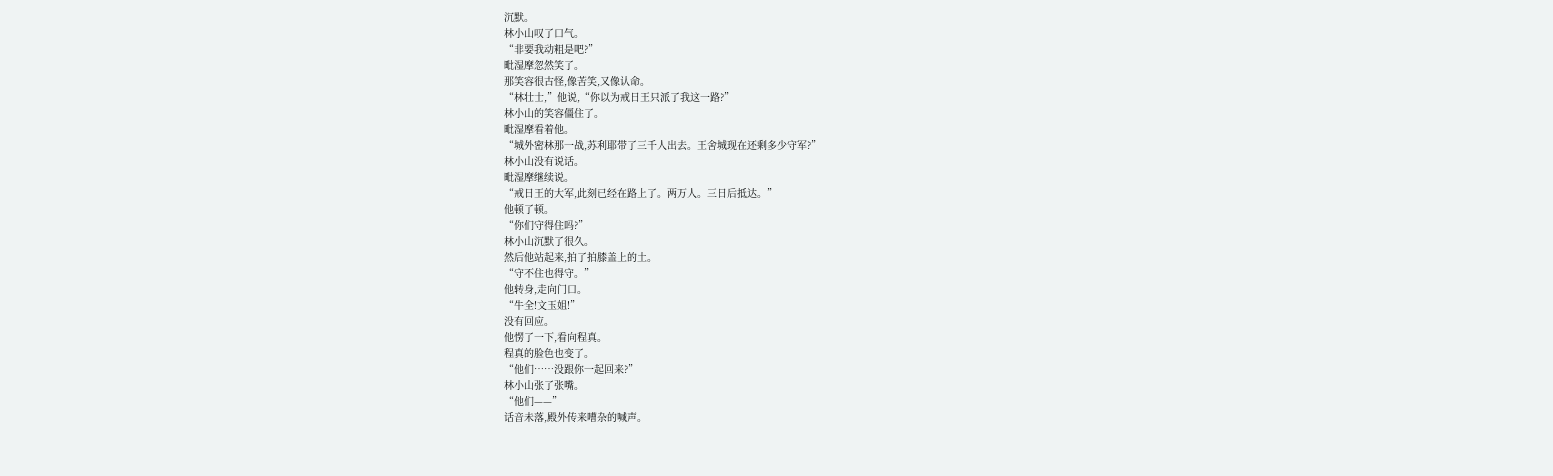沉默。
林小山叹了口气。
“非要我动粗是吧?”
毗湿摩忽然笑了。
那笑容很古怪,像苦笑,又像认命。
“林壮士,”他说,“你以为戒日王只派了我这一路?”
林小山的笑容僵住了。
毗湿摩看着他。
“城外密林那一战,苏利耶带了三千人出去。王舍城现在还剩多少守军?”
林小山没有说话。
毗湿摩继续说。
“戒日王的大军,此刻已经在路上了。两万人。三日后抵达。”
他顿了顿。
“你们守得住吗?”
林小山沉默了很久。
然后他站起来,拍了拍膝盖上的土。
“守不住也得守。”
他转身,走向门口。
“牛全!文玉姐!”
没有回应。
他愣了一下,看向程真。
程真的脸色也变了。
“他们……没跟你一起回来?”
林小山张了张嘴。
“他们——”
话音未落,殿外传来嘈杂的喊声。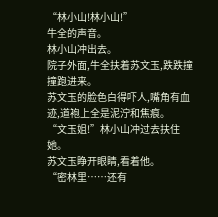“林小山!林小山!”
牛全的声音。
林小山冲出去。
院子外面,牛全扶着苏文玉,跌跌撞撞跑进来。
苏文玉的脸色白得吓人,嘴角有血迹,道袍上全是泥泞和焦痕。
“文玉姐!”林小山冲过去扶住她。
苏文玉睁开眼睛,看着他。
“密林里……还有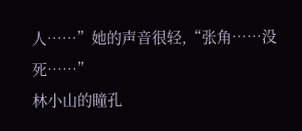人……”她的声音很轻,“张角……没死……”
林小山的瞳孔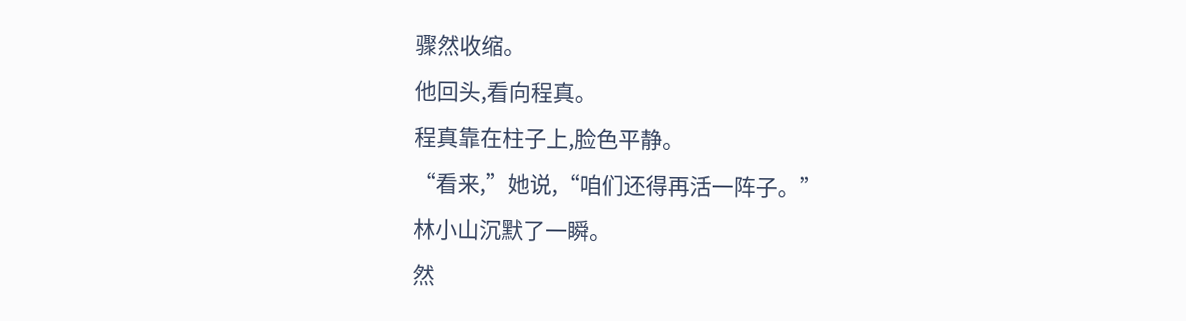骤然收缩。
他回头,看向程真。
程真靠在柱子上,脸色平静。
“看来,”她说,“咱们还得再活一阵子。”
林小山沉默了一瞬。
然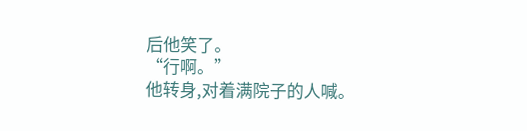后他笑了。
“行啊。”
他转身,对着满院子的人喊。